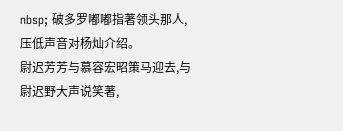nbsp; 破多罗嘟嘟指著领头那人,压低声音对杨灿介绍。
尉迟芳芳与慕容宏昭策马迎去,与尉迟野大声说笑著,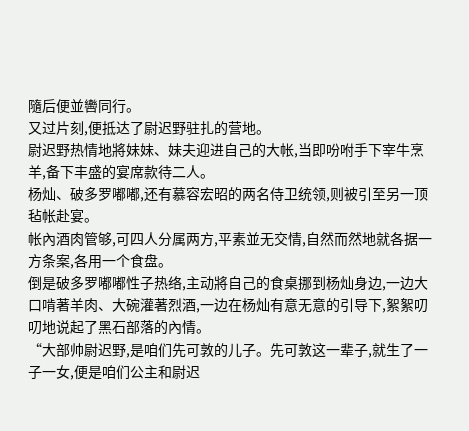隨后便並轡同行。
又过片刻,便抵达了尉迟野驻扎的营地。
尉迟野热情地將妹妹、妹夫迎进自己的大帐,当即吩咐手下宰牛烹羊,备下丰盛的宴席款待二人。
杨灿、破多罗嘟嘟,还有慕容宏昭的两名侍卫统领,则被引至另一顶毡帐赴宴。
帐內酒肉管够,可四人分属两方,平素並无交情,自然而然地就各据一方条案,各用一个食盘。
倒是破多罗嘟嘟性子热络,主动將自己的食桌挪到杨灿身边,一边大口啃著羊肉、大碗灌著烈酒,一边在杨灿有意无意的引导下,絮絮叨叨地说起了黑石部落的內情。
“大部帅尉迟野,是咱们先可敦的儿子。先可敦这一辈子,就生了一子一女,便是咱们公主和尉迟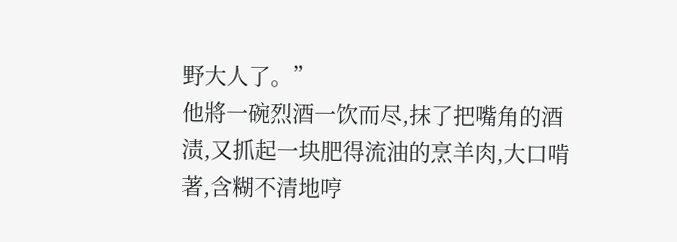野大人了。”
他將一碗烈酒一饮而尽,抹了把嘴角的酒渍,又抓起一块肥得流油的烹羊肉,大口啃著,含糊不清地哼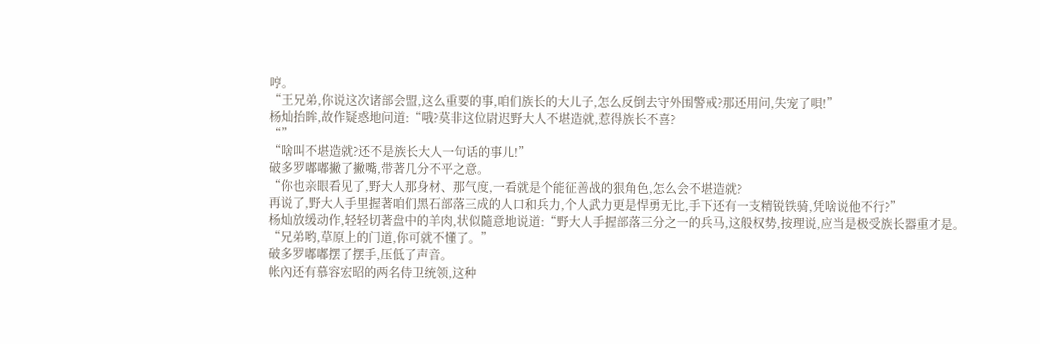哼。
“王兄弟,你说这次诸部会盟,这么重要的事,咱们族长的大儿子,怎么反倒去守外围警戒?那还用问,失宠了唄!”
杨灿抬眸,故作疑惑地问道:“哦?莫非这位尉迟野大人不堪造就,惹得族长不喜?
“”
“啥叫不堪造就?还不是族长大人一句话的事儿!”
破多罗嘟嘟撇了撇嘴,带著几分不平之意。
“你也亲眼看见了,野大人那身材、那气度,一看就是个能征善战的狠角色,怎么会不堪造就?
再说了,野大人手里握著咱们黑石部落三成的人口和兵力,个人武力更是悍勇无比,手下还有一支精锐铁骑,凭啥说他不行?”
杨灿放缓动作,轻轻切著盘中的羊肉,状似隨意地说道:“野大人手握部落三分之一的兵马,这般权势,按理说,应当是极受族长器重才是。
“兄弟哟,草原上的门道,你可就不懂了。”
破多罗嘟嘟摆了摆手,压低了声音。
帐內还有慕容宏昭的两名侍卫统领,这种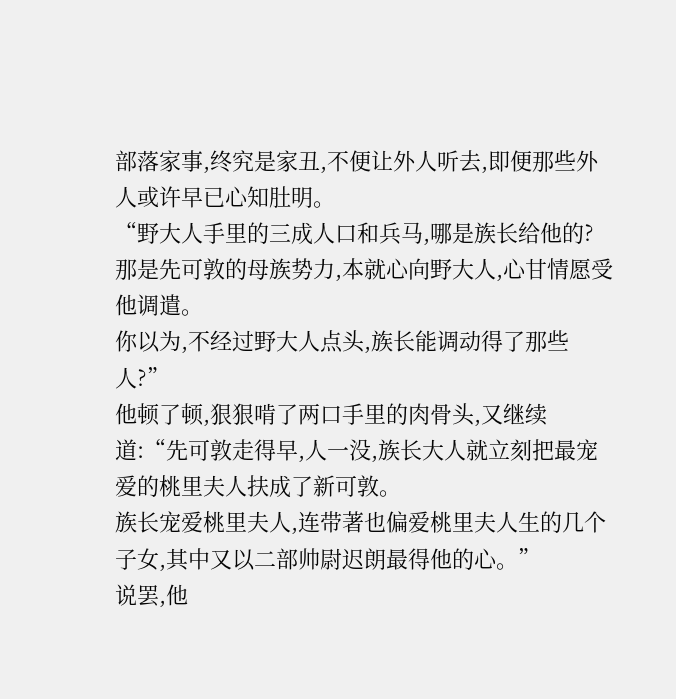部落家事,终究是家丑,不便让外人听去,即便那些外人或许早已心知肚明。
“野大人手里的三成人口和兵马,哪是族长给他的?
那是先可敦的母族势力,本就心向野大人,心甘情愿受他调遣。
你以为,不经过野大人点头,族长能调动得了那些人?”
他顿了顿,狠狠啃了两口手里的肉骨头,又继续道:“先可敦走得早,人一没,族长大人就立刻把最宠爱的桃里夫人扶成了新可敦。
族长宠爱桃里夫人,连带著也偏爱桃里夫人生的几个子女,其中又以二部帅尉迟朗最得他的心。”
说罢,他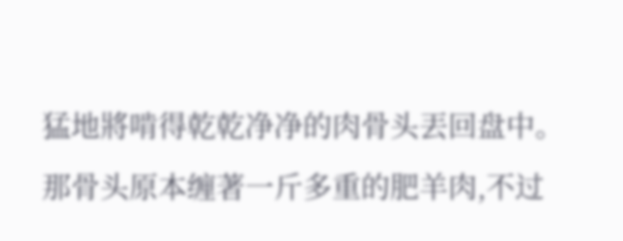猛地將啃得乾乾净净的肉骨头丟回盘中。
那骨头原本缠著一斤多重的肥羊肉,不过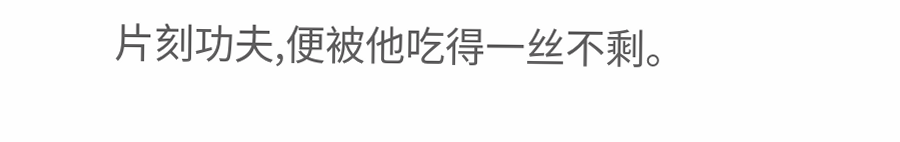片刻功夫,便被他吃得一丝不剩。